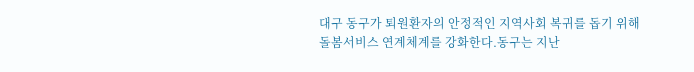대구 동구가 퇴원환자의 안정적인 지역사회 복귀를 돕기 위해 돌봄서비스 연계체계를 강화한다.동구는 지난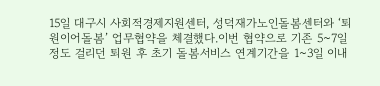15일 대구시 사회적경제지원센터, 성덕재가노인돌봄센터와 ‘퇴원이어돌봄’ 업무협약을 체결했다.이번 협약으로 기존 5~7일 정도 걸리던 퇴원 후 초기 돌봄서비스 연계기간을 1~3일 이내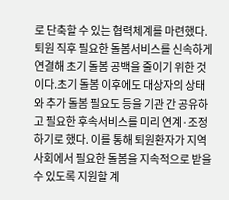로 단축할 수 있는 협력체계를 마련했다. 퇴원 직후 필요한 돌봄서비스를 신속하게 연결해 초기 돌봄 공백을 줄이기 위한 것이다.초기 돌봄 이후에도 대상자의 상태와 추가 돌봄 필요도 등을 기관 간 공유하고 필요한 후속서비스를 미리 연계·조정하기로 했다. 이를 통해 퇴원환자가 지역사회에서 필요한 돌봄을 지속적으로 받을 수 있도록 지원할 계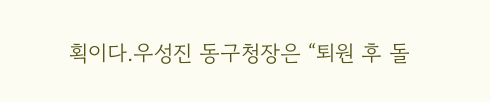획이다.우성진 동구청장은 “퇴원 후 돌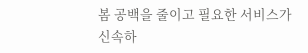봄 공백을 줄이고 필요한 서비스가 신속하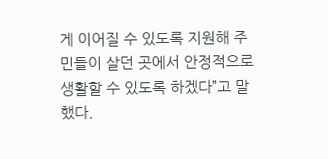게 이어질 수 있도록 지원해 주민들이 살던 곳에서 안정적으로 생활할 수 있도록 하겠다”고 말했다.